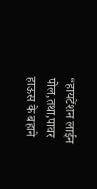“हायटेंशन लाईन पोल,तथा,पावर हाऊस के बहाने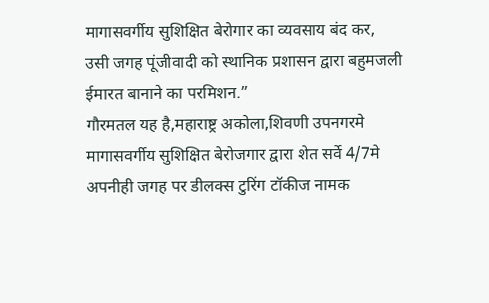मागासवर्गीय सुशिक्षित बेरोगार का व्यवसाय बंद कर,
उसी जगह पूंजीवादी को स्थानिक प्रशासन द्वारा बहुमजली ईमारत बानाने का परमिशन.”
गौरमतल यह है,महाराष्ट्र अकोला,शिवणी उपनगरमे मागासवर्गीय सुशिक्षित बेरोजगार द्वारा शेत सर्वे 4/7मे अपनीही जगह पर डीलक्स टुरिंग टॉकीज नामक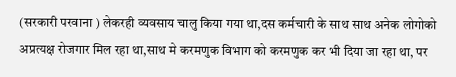(सरकारी परवाना ) लेकरही व्यवसाय चालु किया गया था,दस कर्मचारी के साथ साथ अनेक लोगोको अप्रत्यक्ष रोजगार मिल रहा था,साथ मे करमणुक विभाग को करमणुक कर भी दिया जा रहा था, पर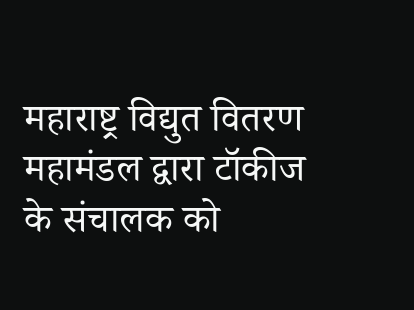महाराष्ट्र विद्युत वितरण महामंडल द्वारा टॉकीज के संचालक को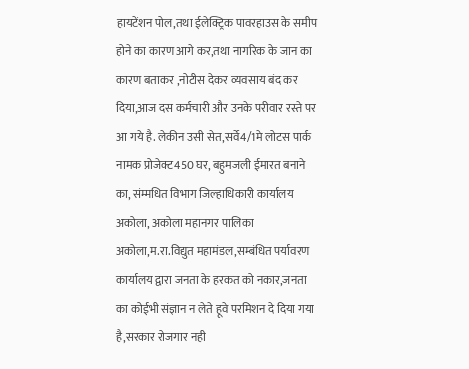हायटेंशन पोल,तथा ईलेक्ट्रिक पावरहाउस के समीप होने का कारण आगे कर,तथा नागरिक के जान का कारण बताकर ,नोटीस देकर व्यवसाय बंद कर दिया,आज दस कर्मचारी और उनके परीवार रस्ते पर आ गये है. लेकीन उसी सेत,सर्वे4/1मे लोटस पार्क नामक प्रोजेक्ट450 घर, बहुमजली ईमारत बनाने का, संम्मधित विभाग जिल्हाधिकारी कार्यालय अकोला, अकोला महानगर पालिका अकोला,म.रा.विद्युत महामंडल,सम्बंधित पर्यावरण कार्यालय द्वारा जनता के हरकत को नकार,जनता का कोईभी संज्ञान न लेते हूवे परमिशन दे दिया गया है,सरकार रोजगार नही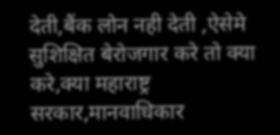देती,बैंक लोन नही देती ,ऐसेमे सुशिक्षित बेरोजगार करे तो क्या करे,क्या महाराष्ट्र सरकार,मानवाधिकार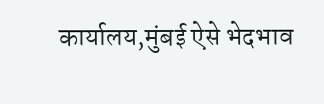कार्यालय,मुंबई ऐसे भेदभाव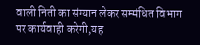वाली निती का संग्यान लेकर सम्मंधित विभाग पर कार्यवाही करेगी,यह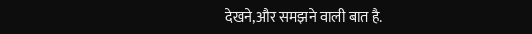देखने,और समझने वाली बात है.